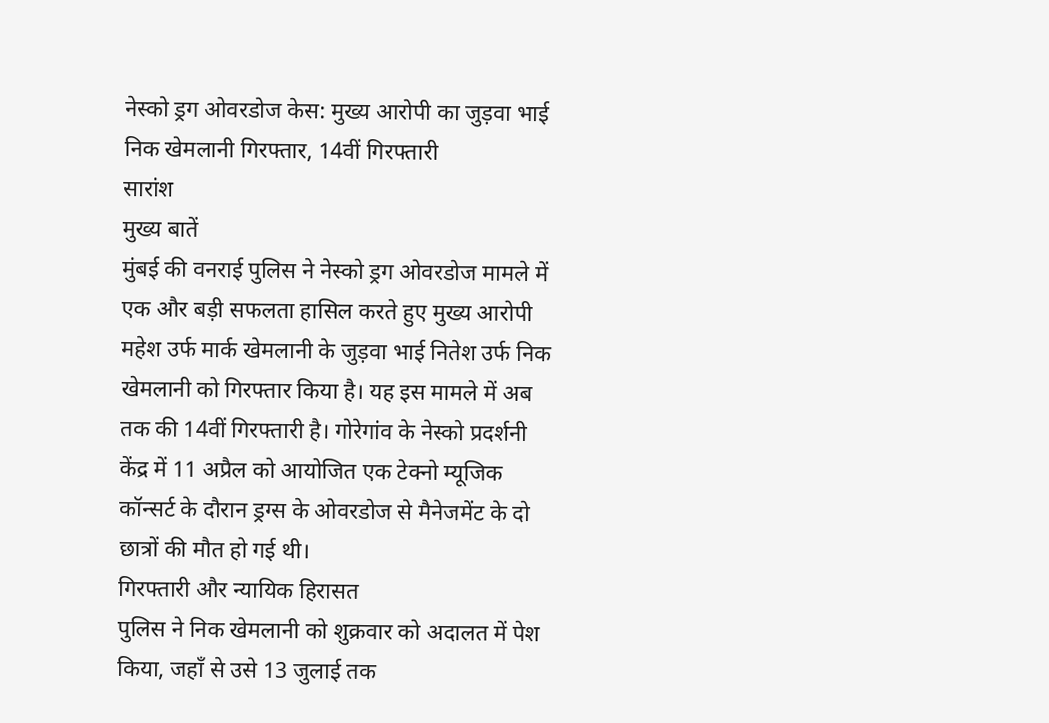नेस्को ड्रग ओवरडोज केस: मुख्य आरोपी का जुड़वा भाई निक खेमलानी गिरफ्तार, 14वीं गिरफ्तारी
सारांश
मुख्य बातें
मुंबई की वनराई पुलिस ने नेस्को ड्रग ओवरडोज मामले में एक और बड़ी सफलता हासिल करते हुए मुख्य आरोपी महेश उर्फ मार्क खेमलानी के जुड़वा भाई नितेश उर्फ निक खेमलानी को गिरफ्तार किया है। यह इस मामले में अब तक की 14वीं गिरफ्तारी है। गोरेगांव के नेस्को प्रदर्शनी केंद्र में 11 अप्रैल को आयोजित एक टेक्नो म्यूजिक कॉन्सर्ट के दौरान ड्रग्स के ओवरडोज से मैनेजमेंट के दो छात्रों की मौत हो गई थी।
गिरफ्तारी और न्यायिक हिरासत
पुलिस ने निक खेमलानी को शुक्रवार को अदालत में पेश किया, जहाँ से उसे 13 जुलाई तक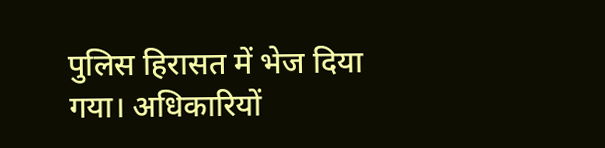पुलिस हिरासत में भेज दिया गया। अधिकारियों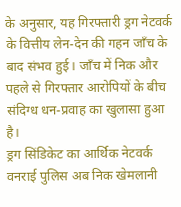के अनुसार, यह गिरफ्तारी ड्रग नेटवर्क के वित्तीय लेन-देन की गहन जाँच के बाद संभव हुई। जाँच में निक और पहले से गिरफ्तार आरोपियों के बीच संदिग्ध धन-प्रवाह का खुलासा हुआ है।
ड्रग सिंडिकेट का आर्थिक नेटवर्क
वनराई पुलिस अब निक खेमलानी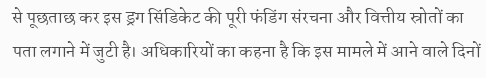से पूछताछ कर इस ड्रग सिंडिकेट की पूरी फंडिंग संरचना और वित्तीय स्रोतों का पता लगाने में जुटी है। अधिकारियों का कहना है कि इस मामले में आने वाले दिनों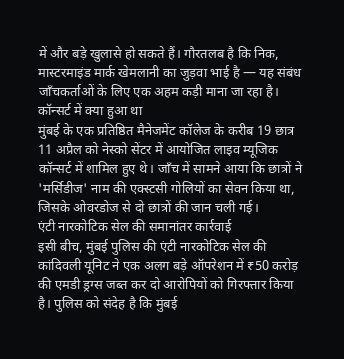में और बड़े खुलासे हो सकते हैं। गौरतलब है कि निक, मास्टरमाइंड मार्क खेमलानी का जुड़वा भाई है — यह संबंध जाँचकर्ताओं के लिए एक अहम कड़ी माना जा रहा है।
कॉन्सर्ट में क्या हुआ था
मुंबई के एक प्रतिष्ठित मैनेजमेंट कॉलेज के करीब 19 छात्र 11 अप्रैल को नेस्को सेंटर में आयोजित लाइव म्यूजिक कॉन्सर्ट में शामिल हुए थे। जाँच में सामने आया कि छात्रों ने 'मर्सिडीज' नाम की एक्स्टसी गोलियों का सेवन किया था, जिसके ओवरडोज से दो छात्रों की जान चली गई।
एंटी नारकोटिक सेल की समानांतर कार्रवाई
इसी बीच, मुंबई पुलिस की एंटी नारकोटिक सेल की कांदिवली यूनिट ने एक अलग बड़े ऑपरेशन में ₹50 करोड़ की एमडी ड्रग्स जब्त कर दो आरोपियों को गिरफ्तार किया है। पुलिस को संदेह है कि मुंबई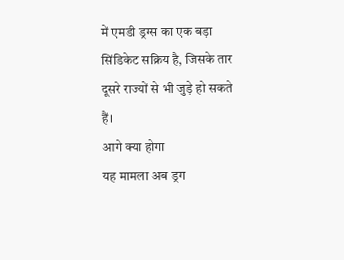में एमडी ड्रग्स का एक बड़ा सिंडिकेट सक्रिय है, जिसके तार दूसरे राज्यों से भी जुड़े हो सकते हैं।
आगे क्या होगा
यह मामला अब ड्रग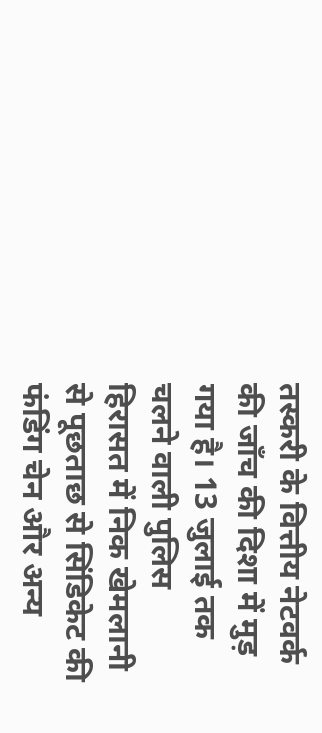तस्करी के वित्तीय नेटवर्क की जाँच की दिशा में मुड़ गया है। 13 जुलाई तक चलने वाली पुलिस हिरासत में निक खेमलानी से पूछताछ से सिंडिकेट की फंडिंग चेन और अन्य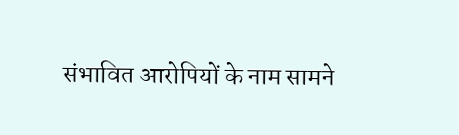संभावित आरोपियों के नाम सामने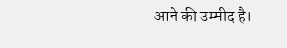आने की उम्मीद है।